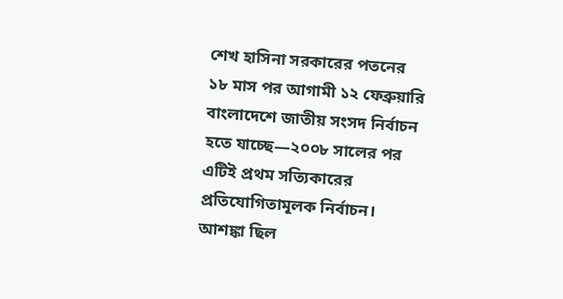শেখ হাসিনা সরকারের পতনের ১৮ মাস পর আগামী ১২ ফেব্রুয়ারি বাংলাদেশে জাতীয় সংসদ নির্বাচন হতে যাচ্ছে—২০০৮ সালের পর এটিই প্রথম সত্যিকারের প্রতিযোগিতামূলক নির্বাচন। আশঙ্কা ছিল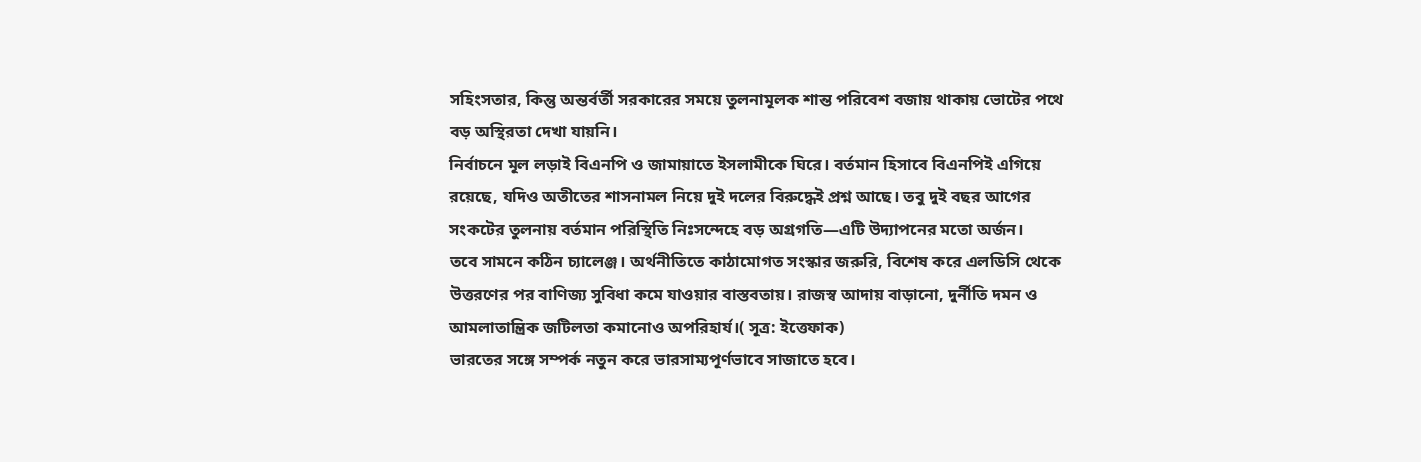সহিংসতার, কিন্তু অন্তর্বর্তী সরকারের সময়ে তুলনামূলক শান্ত পরিবেশ বজায় থাকায় ভোটের পথে বড় অস্থিরতা দেখা যায়নি।
নির্বাচনে মূল লড়াই বিএনপি ও জামায়াতে ইসলামীকে ঘিরে। বর্তমান হিসাবে বিএনপিই এগিয়ে রয়েছে, যদিও অতীতের শাসনামল নিয়ে দুই দলের বিরুদ্ধেই প্রশ্ন আছে। তবু দুই বছর আগের সংকটের তুলনায় বর্তমান পরিস্থিতি নিঃসন্দেহে বড় অগ্রগতি—এটি উদ্যাপনের মতো অর্জন।
তবে সামনে কঠিন চ্যালেঞ্জ। অর্থনীতিতে কাঠামোগত সংস্কার জরুরি, বিশেষ করে এলডিসি থেকে উত্তরণের পর বাণিজ্য সুবিধা কমে যাওয়ার বাস্তবতায়। রাজস্ব আদায় বাড়ানো, দুর্নীতি দমন ও আমলাতান্ত্রিক জটিলতা কমানোও অপরিহার্য।( সূত্র: ইত্তেফাক)
ভারতের সঙ্গে সম্পর্ক নতুন করে ভারসাম্যপূর্ণভাবে সাজাতে হবে।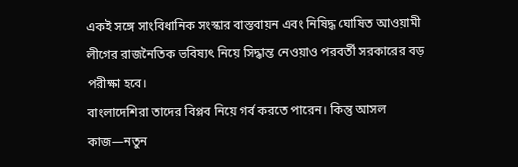একই সঙ্গে সাংবিধানিক সংস্কার বাস্তবায়ন এবং নিষিদ্ধ ঘোষিত আওয়ামী লীগের রাজনৈতিক ভবিষ্যৎ নিয়ে সিদ্ধান্ত নেওয়াও পরবর্তী সরকারের বড় পরীক্ষা হবে।
বাংলাদেশিরা তাদের বিপ্লব নিয়ে গর্ব করতে পারেন। কিন্তু আসল কাজ—নতুন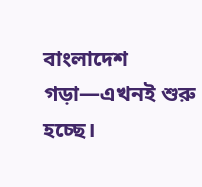বাংলাদেশ গড়া—এখনই শুরু হচ্ছে।